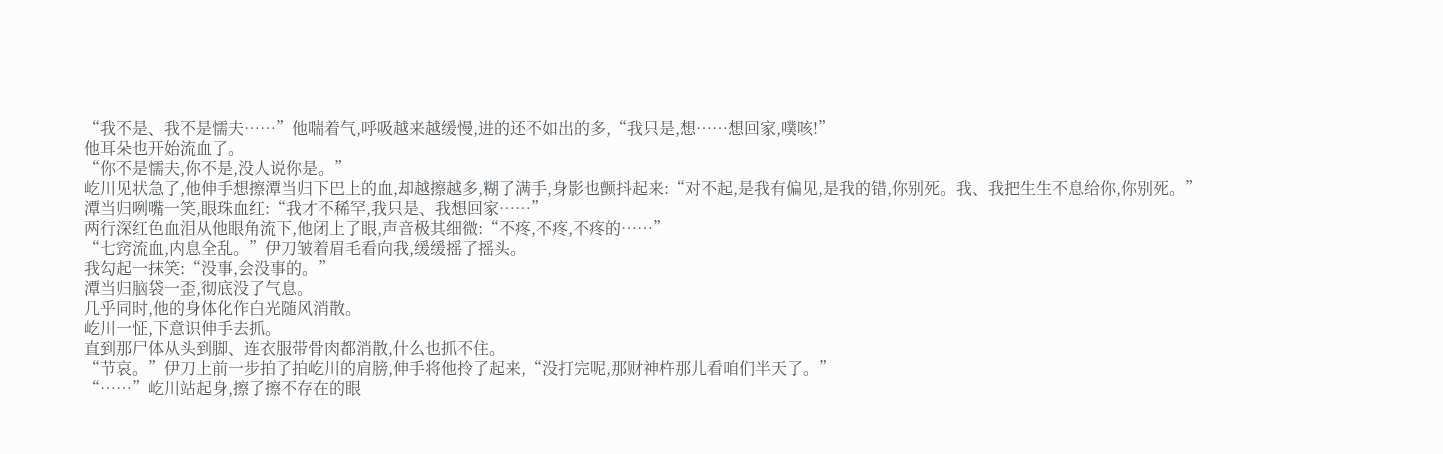“我不是、我不是懦夫……”他喘着气,呼吸越来越缓慢,进的还不如出的多,“我只是,想……想回家,噗咳!”
他耳朵也开始流血了。
“你不是懦夫,你不是,没人说你是。”
屹川见状急了,他伸手想擦潭当归下巴上的血,却越擦越多,糊了满手,身影也颤抖起来:“对不起,是我有偏见,是我的错,你别死。我、我把生生不息给你,你别死。”
潭当归咧嘴一笑,眼珠血红:“我才不稀罕,我只是、我想回家……”
两行深红色血泪从他眼角流下,他闭上了眼,声音极其细微:“不疼,不疼,不疼的……”
“七窍流血,内息全乱。”伊刀皱着眉毛看向我,缓缓摇了摇头。
我勾起一抹笑:“没事,会没事的。”
潭当归脑袋一歪,彻底没了气息。
几乎同时,他的身体化作白光随风消散。
屹川一怔,下意识伸手去抓。
直到那尸体从头到脚、连衣服带骨肉都消散,什么也抓不住。
“节哀。”伊刀上前一步拍了拍屹川的肩膀,伸手将他拎了起来,“没打完呢,那财神杵那儿看咱们半天了。”
“……”屹川站起身,擦了擦不存在的眼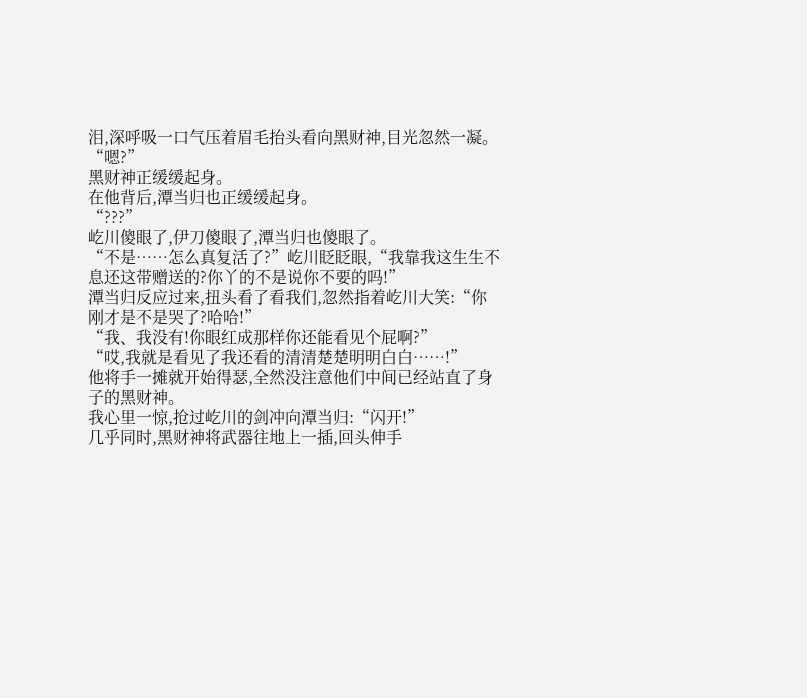泪,深呼吸一口气压着眉毛抬头看向黑财神,目光忽然一凝。
“嗯?”
黑财神正缓缓起身。
在他背后,潭当归也正缓缓起身。
“???”
屹川傻眼了,伊刀傻眼了,潭当归也傻眼了。
“不是……怎么真复活了?”屹川眨眨眼,“我靠我这生生不息还这带赠送的?你丫的不是说你不要的吗!”
潭当归反应过来,扭头看了看我们,忽然指着屹川大笑:“你刚才是不是哭了?哈哈!”
“我、我没有!你眼红成那样你还能看见个屁啊?”
“哎,我就是看见了我还看的清清楚楚明明白白……!”
他将手一摊就开始得瑟,全然没注意他们中间已经站直了身子的黑财神。
我心里一惊,抢过屹川的剑冲向潭当归:“闪开!”
几乎同时,黑财神将武器往地上一插,回头伸手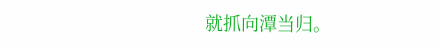就抓向潭当归。